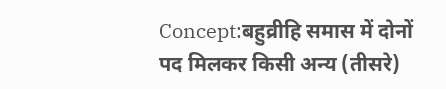Concept:बहुव्रीहि समास में दोनों पद मिलकर किसी अन्य (तीसरे)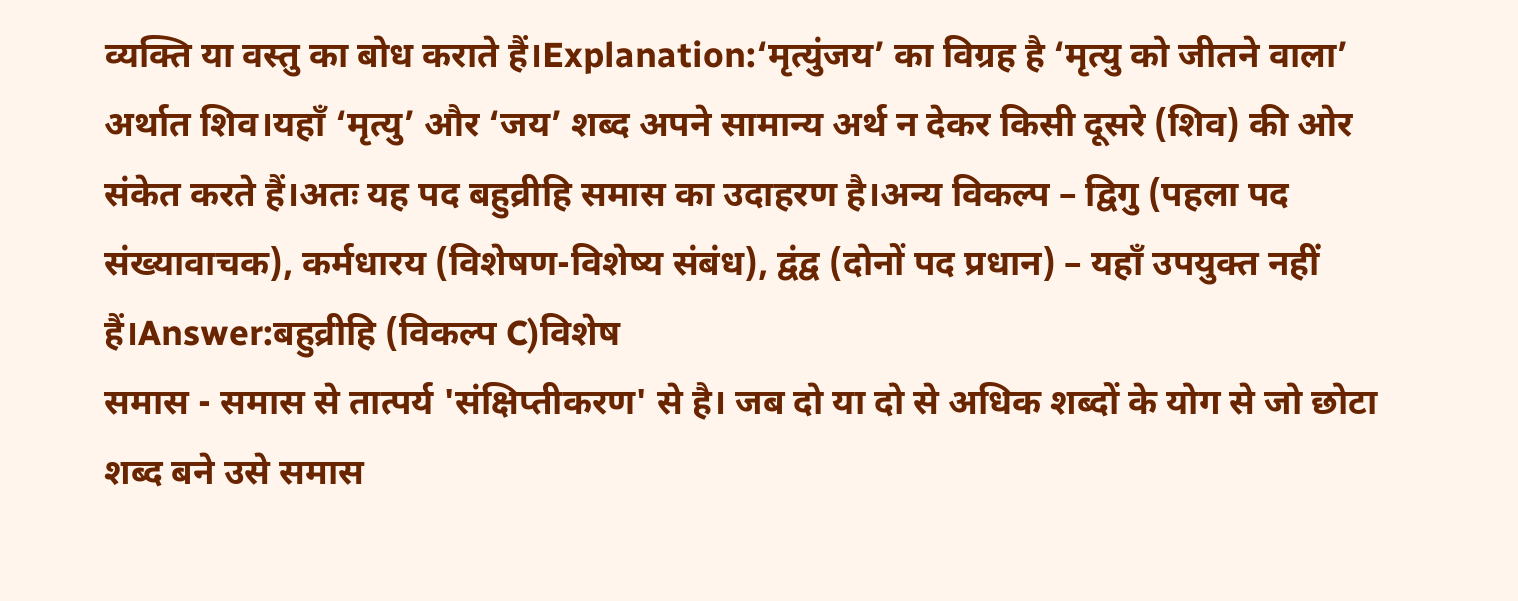व्यक्ति या वस्तु का बोध कराते हैं।Explanation:‘मृत्युंजय’ का विग्रह है ‘मृत्यु को जीतने वाला’ अर्थात शिव।यहाँ ‘मृत्यु’ और ‘जय’ शब्द अपने सामान्य अर्थ न देकर किसी दूसरे (शिव) की ओर संकेत करते हैं।अतः यह पद बहुव्रीहि समास का उदाहरण है।अन्य विकल्प – द्विगु (पहला पद संख्यावाचक), कर्मधारय (विशेषण-विशेष्य संबंध), द्वंद्व (दोनों पद प्रधान) – यहाँ उपयुक्त नहीं हैं।Answer:बहुव्रीहि (विकल्प C)विशेष
समास - समास से तात्पर्य 'संक्षिप्तीकरण' से है। जब दो या दो से अधिक शब्दों के योग से जो छोटा शब्द बने उसे समास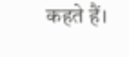कहते हैं।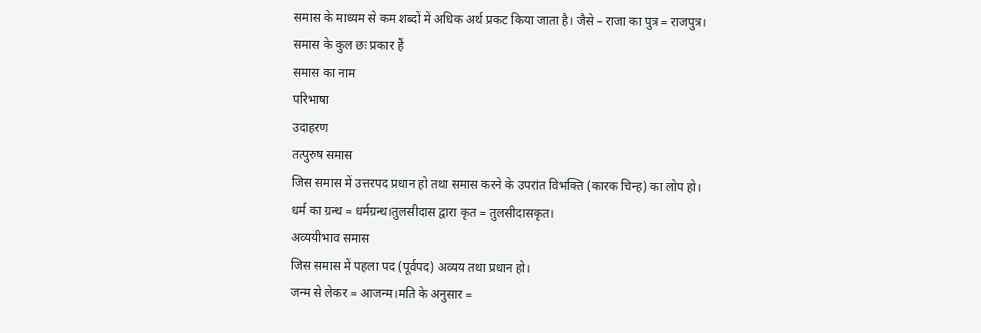समास के माध्यम से कम शब्दों में अधिक अर्थ प्रकट किया जाता है। जैसे – राजा का पुत्र = राजपुत्र।
समास के कुल छः प्रकार हैं
समास का नाम
परिभाषा
उदाहरण
तत्पुरुष समास
जिस समास में उत्तरपद प्रधान हो तथा समास करने के उपरांत विभक्ति (कारक चिन्ह) का लोप हो।
धर्म का ग्रन्थ = धर्मग्रन्थ।तुलसीदास द्वारा कृत = तुलसीदासकृत।
अव्ययीभाव समास
जिस समास में पहला पद (पूर्वपद) अव्यय तथा प्रधान हो।
जन्म से लेकर = आजन्म।मति के अनुसार =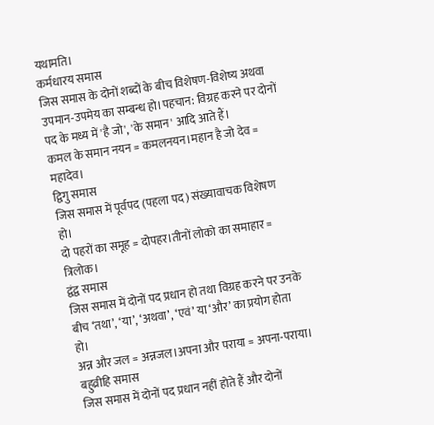यथामति।
कर्मधारय समास
जिस समास के दोनों शब्दों के बीच विशेषण-विशेष्य अथवा उपमान-उपमेय का सम्बन्ध हो।पहचान: विग्रह करने पर दोनों पद के मध्य में 'है जो', 'के समान' आदि आते हैं।
कमल के समान नयन = कमलनयन।महान है जो देव = महादेव।
द्विगु समास
जिस समास में पूर्वपद (पहला पद) संख्यावाचक विशेषण हो।
दो पहरों का समूह = दोपहर।तीनों लोको का समाहार = त्रिलोक।
द्वंद्व समास
जिस समास में दोनों पद प्रधान हो तथा विग्रह करने पर उनके बीच ‘तथा’, ‘या’, ‘अथवा’, ‘एवं’ या ‘और’ का प्रयोग होता हो।
अन्न और जल = अन्नजल।अपना और पराया = अपना-पराया।
बहुव्रीहि समास
जिस समास में दोनों पद प्रधान नहीं होते हैं और दोनों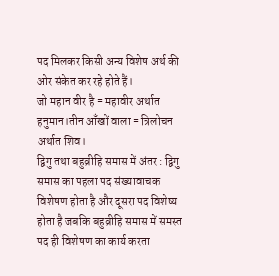पद मिलकर किसी अन्य विशेष अर्थ की ओर संकेत कर रहे होते हैं।
जो महान वीर है = महावीर अर्थात हनुमान।तीन आँखों वाला = त्रिलोचन अर्थात शिव।
द्विगु तथा बहुव्रीहि समास में अंतर : द्विगु समास का पहला पद संख्यावाचक विशेषण होता है और दूसरा पद विशेष्य होता है जबकि बहुव्रीहि समास में समस्त पद ही विशेषण का कार्य करता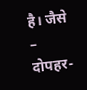है। जैसे – दोपहर-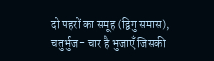दो पहरों का समूह (द्विगु समास), चतुर्भुज- चार है भुजाएँ जिसकी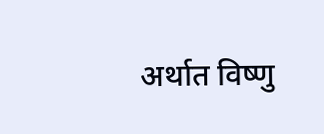अर्थात विष्णु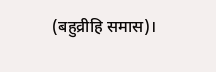(बहुव्रीहि समास)।